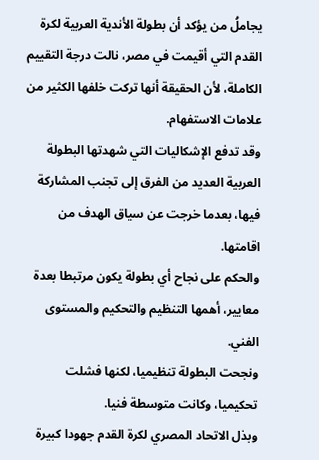يجاملُ من يؤكد أن بطولة الأندية العربية لكرة القدم التي أقيمت في مصر، نالت درجة التقييم الكاملة، لأن الحقيقة أنها تركت خلفها الكثير من علامات الاستفهام.
وقد تدفع الإشكاليات التي شهدتها البطولة العربية العديد من الفرق إلى تجنب المشاركة فيها، بعدما خرجت عن سياق الهدف من اقامتها.
والحكم على نجاح أي بطولة يكون مرتبطا بعدة معايير، أهمها التنظيم والتحكيم والمستوى الفني.
ونجحت البطولة تنظيميا، لكنها فشلت تحكيميا، وكانت متوسطة فنيا.
وبذل الاتحاد المصري لكرة القدم جهودا كبيرة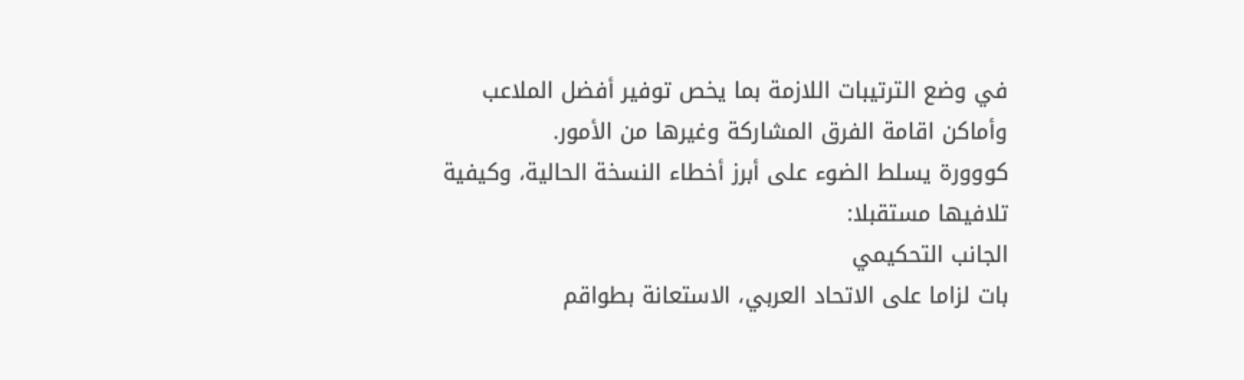في وضع الترتيبات اللازمة بما يخص توفير أفضل الملاعب وأماكن اقامة الفرق المشاركة وغيرها من الأمور.
كووورة يسلط الضوء على أبرز أخطاء النسخة الحالية، وكيفية تلافيها مستقبلا:
الجانب التحكيمي
بات لزاما على الاتحاد العربي، الاستعانة بطواقم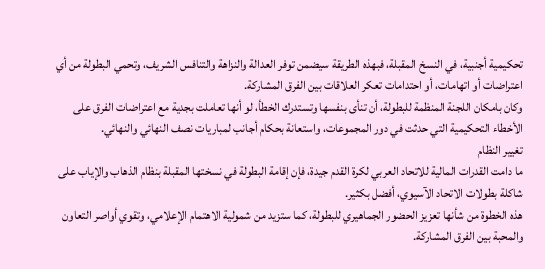تحكيمية أجنبية، في النسخ المقبلة، فبهذه الطريقة سيضمن توفر العدالة والنزاهة والتنافس الشريف، وتحمي البطولة من أي اعتراضات أو اتهامات، أو احتدامات تعكر العلاقات بين الفرق المشاركة.
وكان بامكان اللجنة المنظمة للبطولة، أن تنأى بنفسها وتستدرك الخطأ، لو أنها تعاملت بجدية مع اعتراضات الفرق على الأخطاء التحكيمية التي حدثت في دور المجموعات، واستعانة بحكام أجانب لمباريات نصف النهائي والنهائي.
تغيير النظام
ما دامت القدرات المالية للاتحاد العربي لكرة القدم جيدة، فإن إقامة البطولة في نسختها المقبلة بنظام الذهاب والإياب على شاكلة بطولات الاتحاد الآسيوي، أفضل بكثير.
هذه الخطوة من شأنها تعزيز الحضور الجماهيري للبطولة، كما ستزيد من شمولية الاهتمام الإعلامي، وتقوي أواصر التعاون والمحبة بين الفرق المشاركة.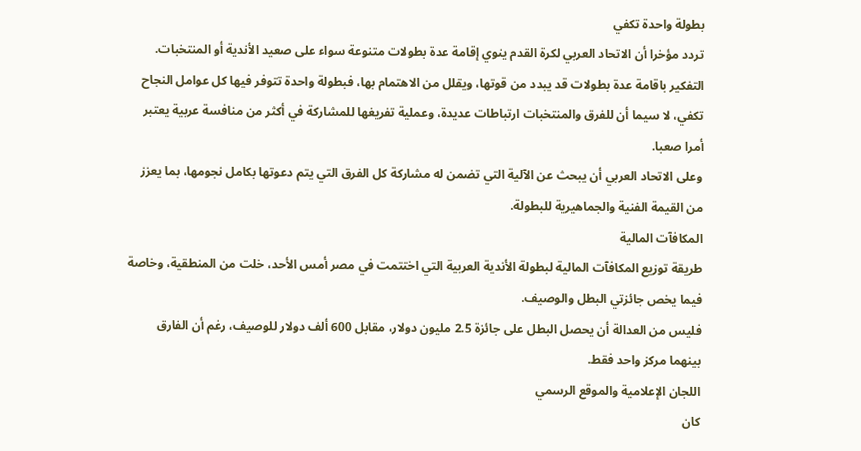بطولة واحدة تكفي
تردد مؤخرا أن الاتحاد العربي لكرة القدم ينوي إقامة عدة بطولات متنوعة سواء على صعيد الأندية أو المنتخبات.
التفكير باقامة عدة بطولات قد يبدد من قوتها، ويقلل من الاهتمام بها، فبطولة واحدة تتوفر فيها كل عوامل النجاح تكفي، لا سيما أن للفرق والمنتخبات ارتباطات عديدة، وعملية تفريغها للمشاركة في أكثر من منافسة عربية يعتبر أمرا صعبا.
وعلى الاتحاد العربي أن يبحث عن الآلية التي تضمن له مشاركة كل الفرق التي يتم دعوتها بكامل نجومها، بما يعزز من القيمة الفنية والجماهيرية للبطولة.
المكافآت المالية
طريقة توزيع المكافآت المالية لبطولة الأندية العربية التي اختتمت في مصر أمس الأحد، خلت من المنطقية، وخاصة فيما يخص جائزتي البطل والوصيف.
فليس من العدالة أن يحصل البطل على جائزة 2.5 مليون دولار، مقابل 600 ألف دولار للوصيف، رغم أن الفارق بينهما مركز واحد فقط.
اللجان الإعلامية والموقع الرسمي
كان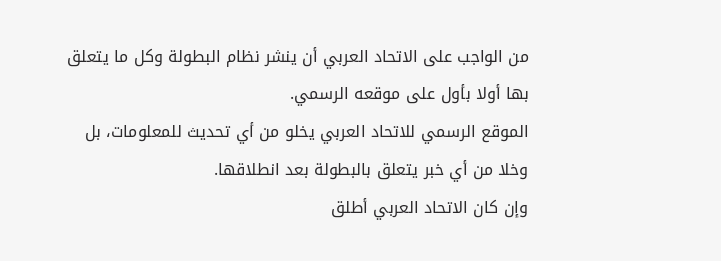من الواجب على الاتحاد العربي أن ينشر نظام البطولة وكل ما يتعلق بها أولا بأول على موقعه الرسمي.
الموقع الرسمي للاتحاد العربي يخلو من أي تحديث للمعلومات، بل وخلا من أي خبر يتعلق بالبطولة بعد انطلاقها.
وإن كان الاتحاد العربي أطلق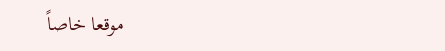موقعا خاصاً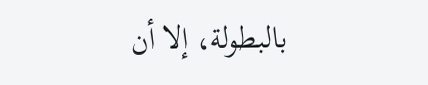بالبطولة، إلا أن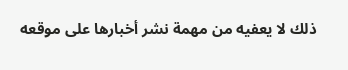ذلك لا يعفيه من مهمة نشر أخبارها على موقعه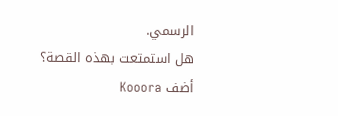الرسمي.
هل استمتعت بهذه القصة؟
أضف Kooora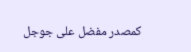كمصدر مفضل على جوجل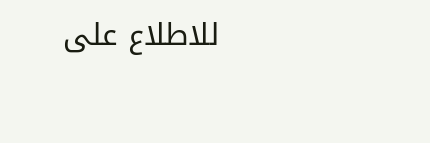للاطلاع على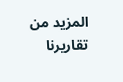المزيد من تقاريرنا